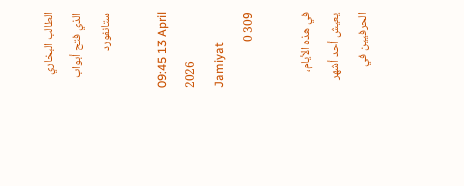الطالب البخاري الذي فتح أبواب ستانفورد

09:45 13 April 2026 Jamiyat
309 0

في هذه الأيام، يعيش أحد أشهر الحرفيين في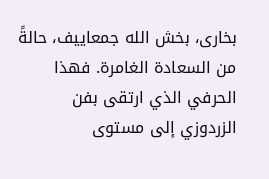بخارى، بخش الله جمعاييف، حالةً من السعادة الغامرة. فهذا الحرفي الذي ارتقى بفن الزردوزي إلى مستوى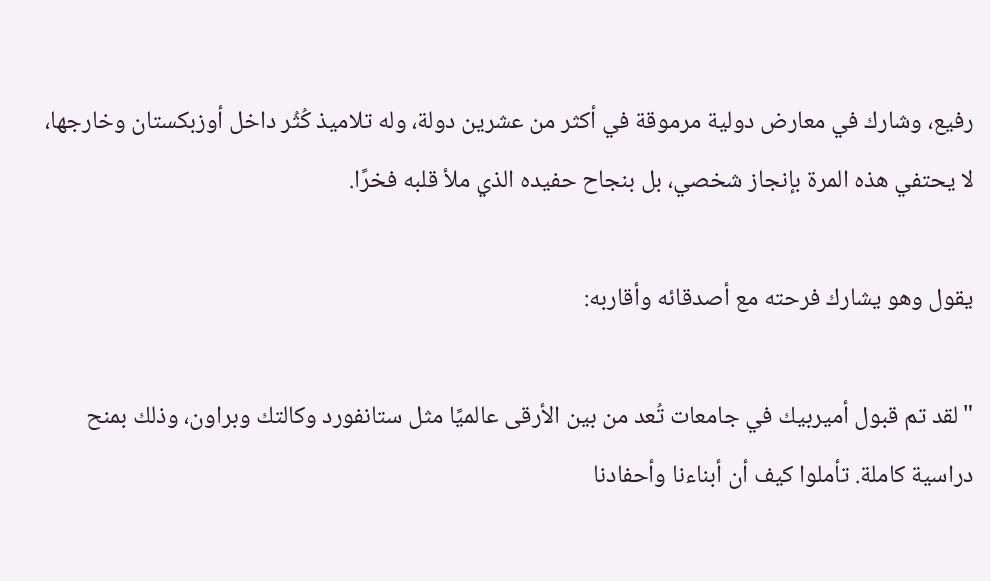رفيع، وشارك في معارض دولية مرموقة في أكثر من عشرين دولة، وله تلاميذ كُثُر داخل أوزبكستان وخارجها، لا يحتفي هذه المرة بإنجاز شخصي، بل بنجاح حفيده الذي ملأ قلبه فخرًا.

يقول وهو يشارك فرحته مع أصدقائه وأقاربه:

"لقد تم قبول أميربيك في جامعات تُعد من بين الأرقى عالميًا مثل ستانفورد وكالتك وبراون، وذلك بمنح دراسية كاملة. تأملوا كيف أن أبناءنا وأحفادنا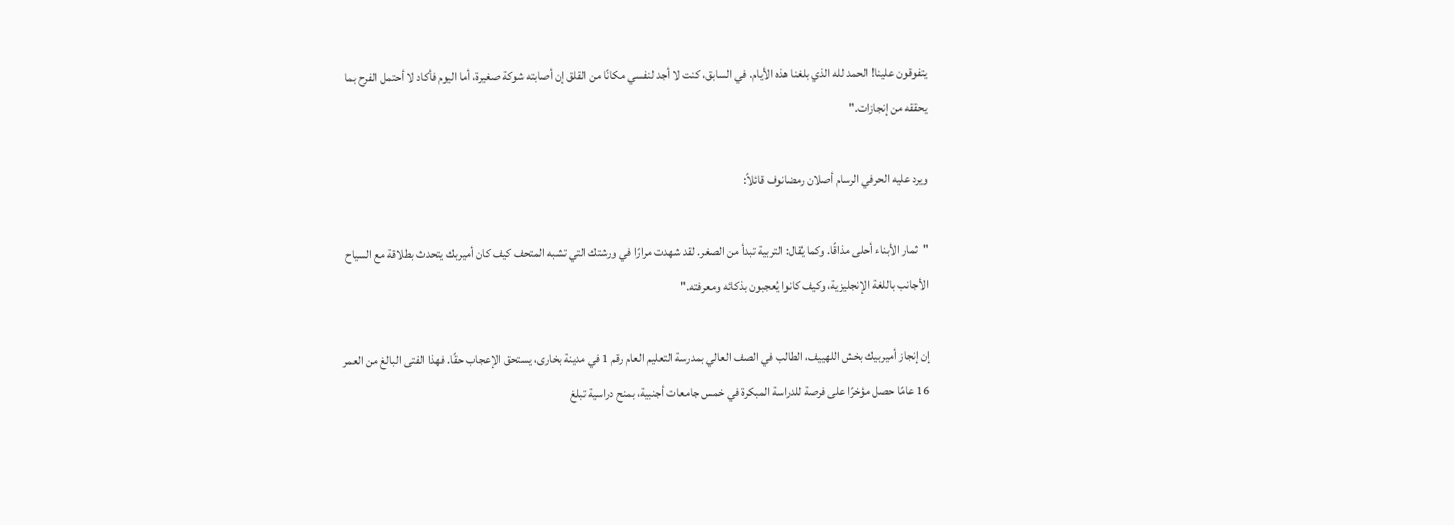يتفوقون علينا! الحمد لله الذي بلغنا هذه الأيام. في السابق، كنت لا أجد لنفسي مكانًا من القلق إن أصابته شوكة صغيرة، أما اليوم فأكاد لا أحتمل الفرح بما يحققه من إنجازات."

ويرد عليه الحرفي الرسام أصلان رمضانوف قائلاً:

"ثمار الأبناء أحلى مذاقًا. وكما يُقال: التربية تبدأ من الصغر. لقد شهدت مرارًا في ورشتك التي تشبه المتحف كيف كان أميربك يتحدث بطلاقة مع السياح الأجانب باللغة الإنجليزية، وكيف كانوا يُعجبون بذكائه ومعرفته."

إن إنجاز أميربيك بخش اللهييف، الطالب في الصف العالي بمدرسة التعليم العام رقم 1 في مدينة بخارى، يستحق الإعجاب حقًا. فهذا الفتى البالغ من العمر 16 عامًا حصل مؤخرًا على فرصة للدراسة المبكرة في خمس جامعات أجنبية، بمنح دراسية تبلغ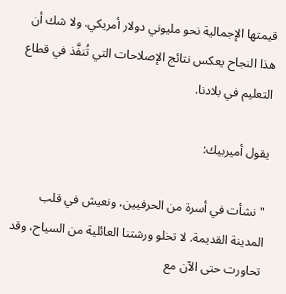قيمتها الإجمالية نحو مليوني دولار أمريكي. ولا شك أن هذا النجاح يعكس نتائج الإصلاحات التي تُنفَّذ في قطاع التعليم في بلادنا.

يقول أميربيك:

"نشأت في أسرة من الحرفيين، ونعيش في قلب المدينة القديمة. لا تخلو ورشتنا العائلية من السياح، وقد تحاورت حتى الآن مع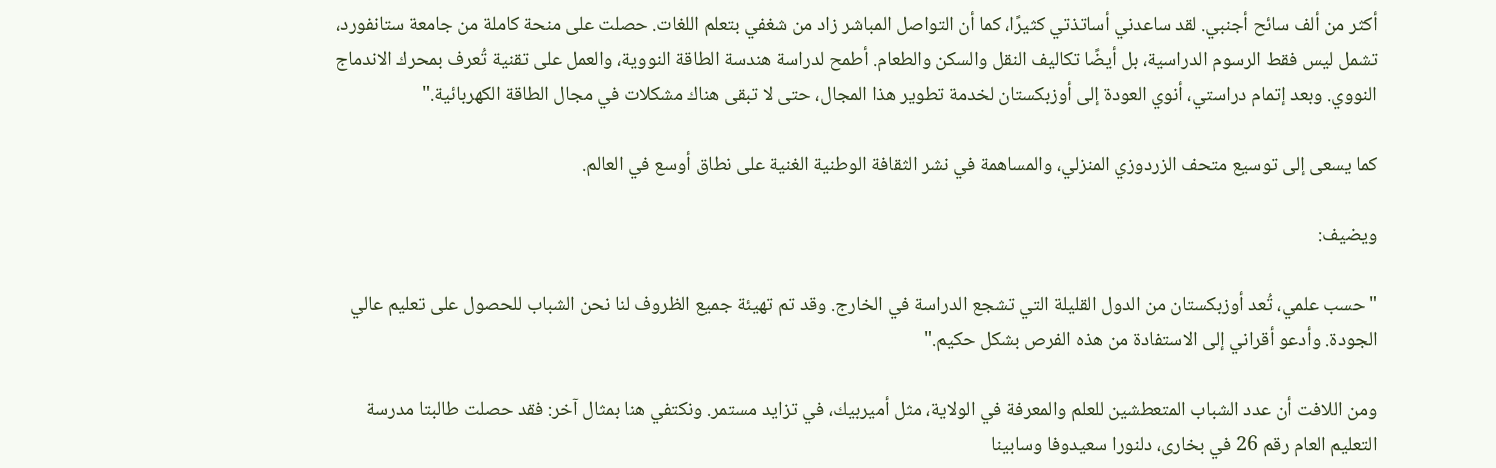أكثر من ألف سائح أجنبي. لقد ساعدني أساتذتي كثيرًا، كما أن التواصل المباشر زاد من شغفي بتعلم اللغات. حصلت على منحة كاملة من جامعة ستانفورد، تشمل ليس فقط الرسوم الدراسية، بل أيضًا تكاليف النقل والسكن والطعام. أطمح لدراسة هندسة الطاقة النووية، والعمل على تقنية تُعرف بمحرك الاندماج النووي. وبعد إتمام دراستي، أنوي العودة إلى أوزبكستان لخدمة تطوير هذا المجال، حتى لا تبقى هناك مشكلات في مجال الطاقة الكهربائية."

كما يسعى إلى توسيع متحف الزردوزي المنزلي، والمساهمة في نشر الثقافة الوطنية الغنية على نطاق أوسع في العالم.

ويضيف:

"حسب علمي، تُعد أوزبكستان من الدول القليلة التي تشجع الدراسة في الخارج. وقد تم تهيئة جميع الظروف لنا نحن الشباب للحصول على تعليم عالي الجودة. وأدعو أقراني إلى الاستفادة من هذه الفرص بشكل حكيم."

ومن اللافت أن عدد الشباب المتعطشين للعلم والمعرفة في الولاية، مثل أميربيك، في تزايد مستمر. ونكتفي هنا بمثال آخر: فقد حصلت طالبتا مدرسة التعليم العام رقم 26 في بخارى، دلنورا سعيدوفا وسابينا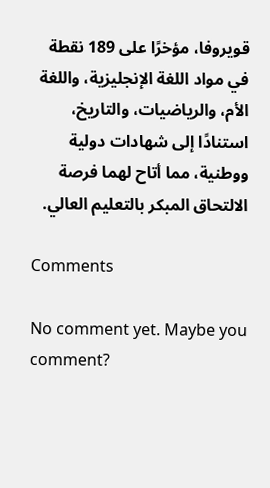قويروفا، مؤخرًا على 189 نقطة في مواد اللغة الإنجليزية، واللغة الأم، والرياضيات، والتاريخ، استنادًا إلى شهادات دولية ووطنية، مما أتاح لهما فرصة الالتحاق المبكر بالتعليم العالي.

Comments

No comment yet. Maybe you comment?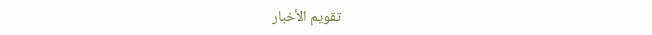تقويم الأخبار